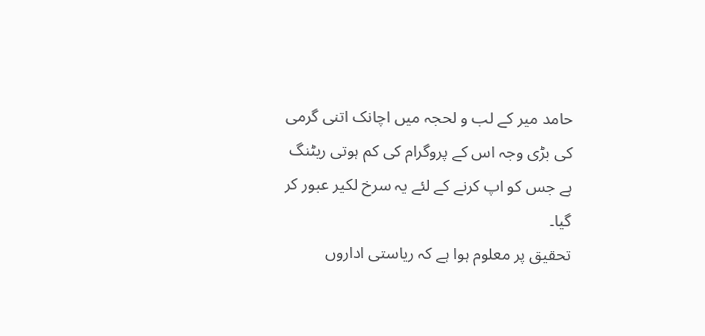حامد میر کے لب و لحجہ میں اچانک اتنی گرمی کی بڑی وجہ اس کے پروگرام کی کم ہوتی ریٹنگ ہے جس کو اپ کرنے کے لئے یہ سرخ لکیر عبور کر گیا۔
تحقیق پر معلوم ہوا ہے کہ ریاستی اداروں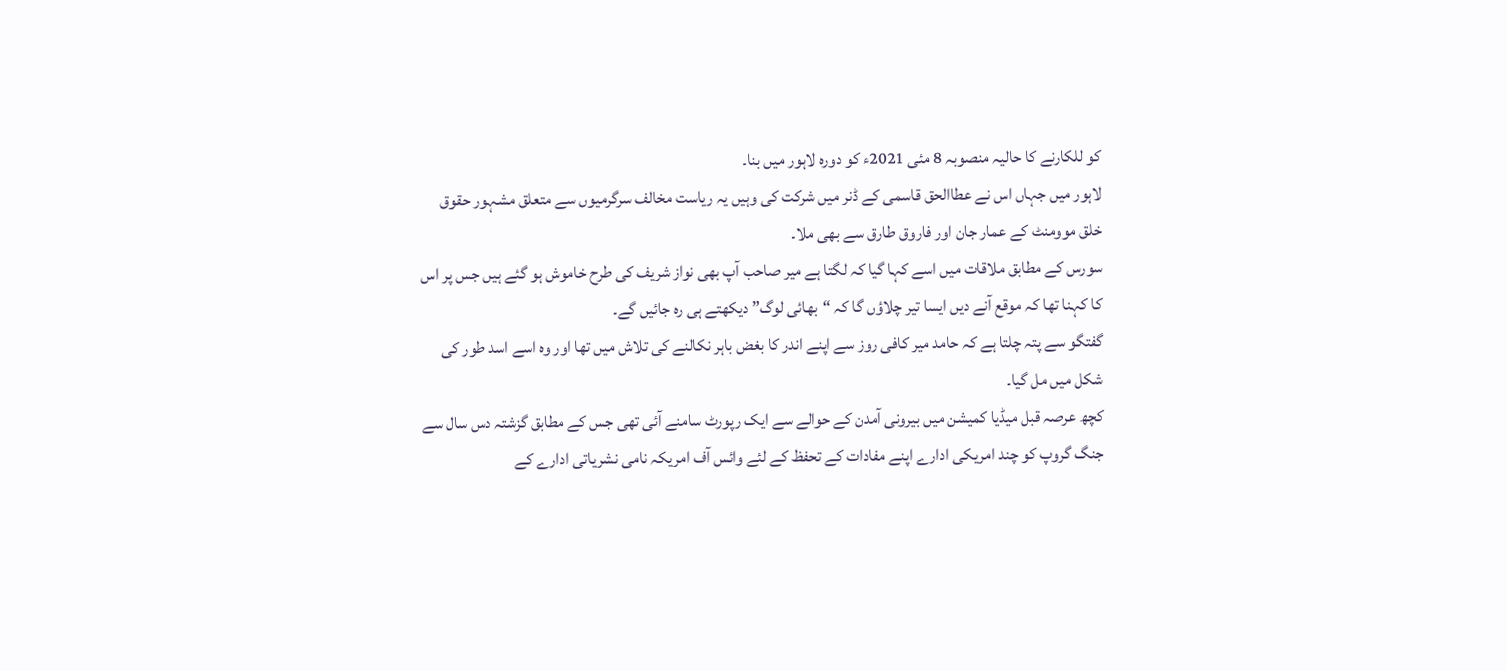کو للکارنے کا حالیہ منصوبہ 8 مئی 2021ء کو دورہ لاہور میں بنا۔
لاہور میں جہاں اس نے عطاالحق قاسمی کے ڈنر میں شرکت کی وہیں یہ ریاست مخالف سرگرمیوں سے متعلق مشہور حقوق خلق موومنٹ کے عمار جان اور فاروق طارق سے بھی ملا۔
سورس کے مطابق ملاقات میں اسے کہا گیا کہ لگتا ہے میر صاحب آپ بھی نواز شریف کی طرح خاموش ہو گئے ہیں جس پر اس کا کہنا تھا کہ موقع آنے دیں ایسا تیر چلاؤں گا کہ “بھائی لوگ” دیکھتے ہی رہ جائیں گے۔
گفتگو سے پتہ چلتا ہے کہ حامد میر کافی روز سے اپنے اندر کا بغض باہر نکالنے کی تلاش میں تھا اور وہ اسے اسد طور کی شکل میں مل گیا۔
کچھ عرصہ قبل میڈیا کمیشن میں بیرونی آمدن کے حوالے سے ایک رپورٹ سامنے آئی تھی جس کے مطابق گزشتہ دس سال سے جنگ گروپ کو چند امریکی ادارے اپنے مفادات کے تحفظ کے لئے وائس آف امریکہ نامی نشریاتی ادارے کے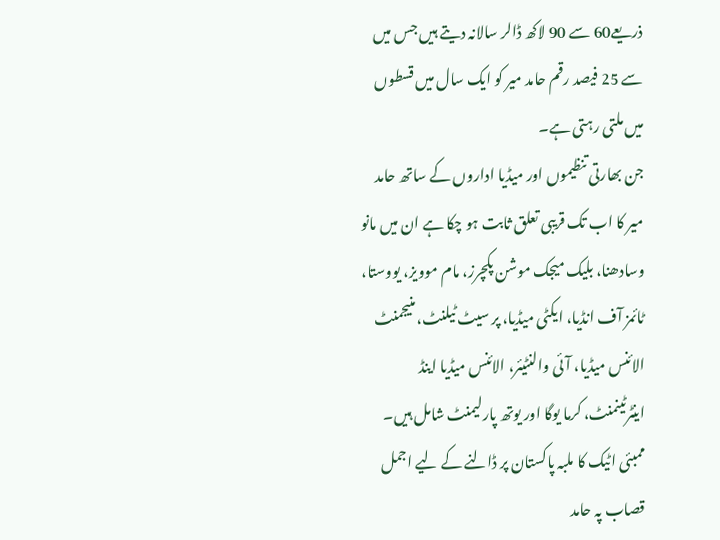ذریعے60 سے 90 لاکھ ڈالر سالانہ دیتے ہیں جس میں سے 25 فیصد رقم حامد میر کو ایک سال میں قسطوں میں ملتی رہتی ہے۔
جن بھارتی تنظیموں اور میڈیا اداروں کے ساتھ حامد میر کا اب تک قریبی تعلق ثابت ہو چکا ہے ان میں مانو وسادھنا، بلیک میجک موشن پکچرز، مام موویز، یووستا، ٹائمز آف انڈیا، ایکٹی میڈیا، پر سیٹ ٹیلنٹ، منیجمنٹ الائنس میڈیا، آئی والنٹیئر، الائنس میڈیا اینڈ اینٹرٹینمنٹ، کرما یوگا اور یوتھ پارلیمنٹ شامل ہیں۔
ممبئی اٹیک کا ملبہ پاکستان پر ڈالنے کے لیے اجمل قصاب پہ حامد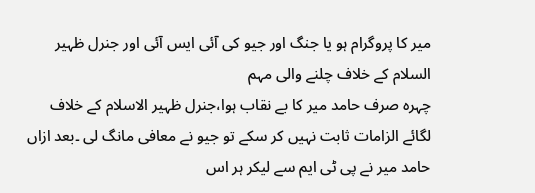میر کا پروگرام ہو یا جنگ اور جیو کی آئی ایس آئی اور جنرل ظہیر السلام کے خلاف چلنے والی مہم
چہرہ صرف حامد میر کا بے نقاب ہوا،جنرل ظہیر الاسلام کے خلاف لگائے الزامات ثابت نہیں کر سکے تو جیو نے معافی مانگ لی ۔بعد ازاں حامد میر نے پی ٹی ایم سے لیکر ہر اس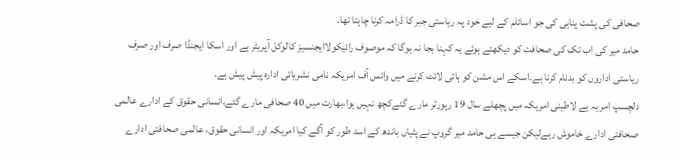صحافی کی پشت پناہی کی جو اسائلم کے لیے خود پہ ریاستی جبر کا ڈرامہ کرنا چاہتا تھا۔
حامد میر کی اب تک کی صحافت کو دیکھتے ہوئے یہ کہنا بجا نہ ہوگا کہ موصوف رائیکولاایجنسیز کالوکل آپریٹر ہے اور اسکا ایجنڈا صرف اور صرف ریاستی اداروں کو بدنام کرنا ہے۔اسکے اس مشن کو ہائی لائٹ کرنے میں وائس آف امریکہ نامی نشریاتی ادارہ پیش پیش ہے۔
دلچسپ امر یہ ہے لاطینی امریکہ میں پچھلے سال 19 رپورٹر مارے گئےکچھ نہیں ہوا،بھارت میں 40 صحافی مارے گئے،انسانی حقوق کے ادارے عالمی صحافتی ادارے خاموش رہےلیکن جیسے ہی حامد میر گروپ نے پٹیاں باندھ کے اسد طور کو آگے کیا امریکہ اور انسانی حقوق، عالمی صحافتی ادارے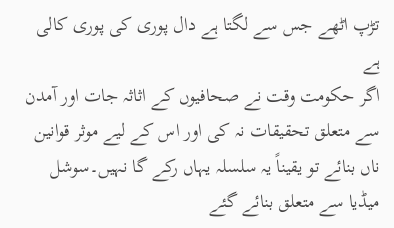تڑپ اٹھے جس سے لگتا ہے دال پوری کی پوری کالی ہے
اگر حکومت وقت نے صحافیوں کے اثاثہ جات اور آمدن سے متعلق تحقیقات نہ کی اور اس کے لیے موثر قوانین ناں بنائے تو یقیناً یہ سلسلہ یہاں رکے گا نہیں۔سوشل میڈیا سے متعلق بنائے گئے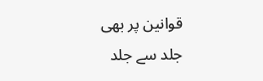قوانین پر بھی جلد سے جلد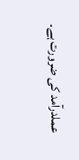عملدرآمد کی ضرورت ہے۔